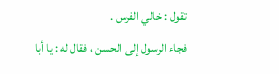تقول : خالي الفرس .
فجاء الرسول إلى الحسن ، فقال له : يا أبا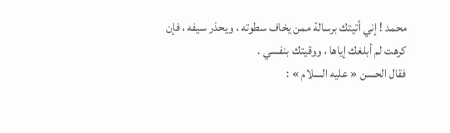محمد ! إني أتيتك برسالة ممن يخاف سطوته ، ويحذر سيفه ، فإن كرهت لم أبلغك إياها ، ووقيتك بنفسي .
فقال الحسن « عليه السلام » :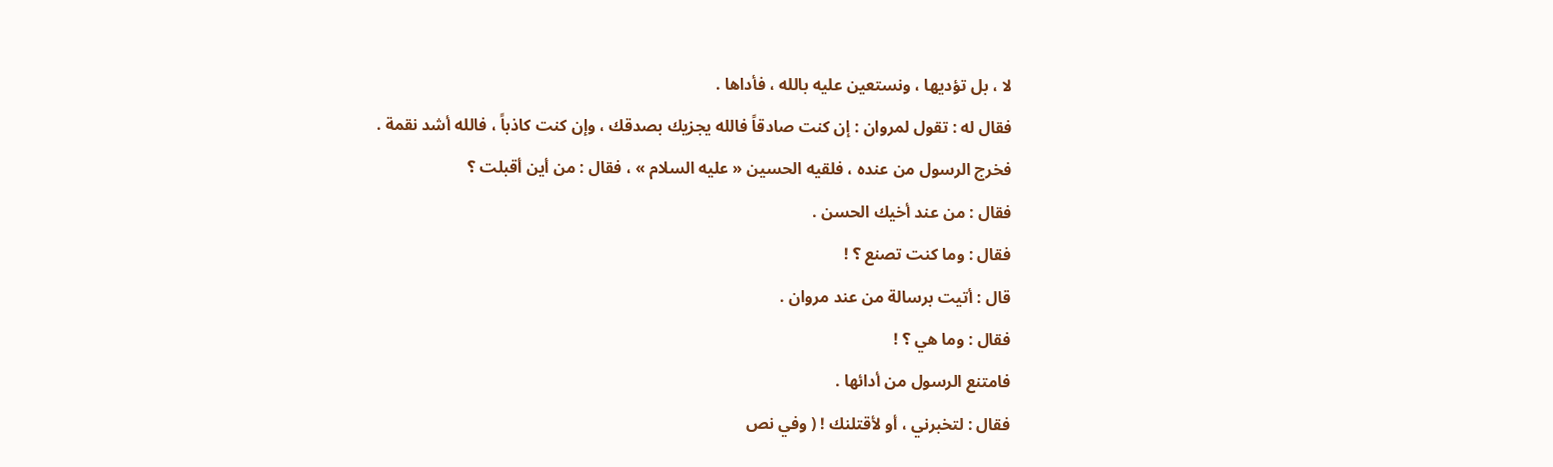لا ، بل تؤديها ، ونستعين عليه بالله ، فأداها .
فقال له : تقول لمروان : إن كنت صادقاً فالله يجزيك بصدقك ، وإن كنت كاذباً ، فالله أشد نقمة .
فخرج الرسول من عنده ، فلقيه الحسين « عليه السلام » ، فقال : من أين أقبلت ؟
فقال : من عند أخيك الحسن .
فقال : وما كنت تصنع ؟ !
قال : أتيت برسالة من عند مروان .
فقال : وما هي ؟ !
فامتنع الرسول من أدائها .
فقال : لتخبرني ، أو لأقتلنك ! ( وفي نص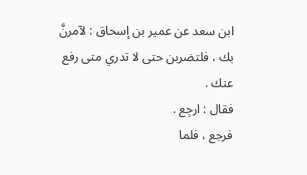ابن سعد عن عمير بن إسحاق : لآمرنَّ بك ، فلتضربن حتى لا تدري متى رفع عنك .
فقال : ارجِع .
فرجع ، فلما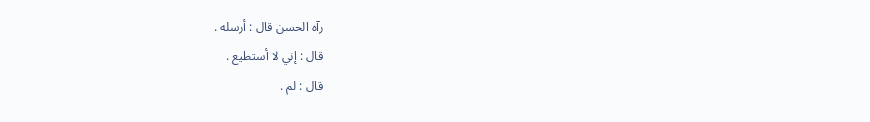رآه الحسن قال : أرسله .
قال : إني لا أستطيع .
قال : لم .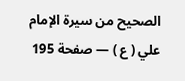الصحيح من سيرة الإمام علي ( ع ) — صفحة 195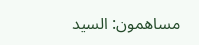مساهمون: السيد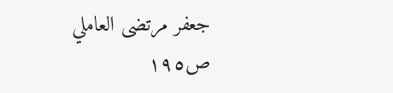جعفر مرتضى العاملي
ص١٩٥